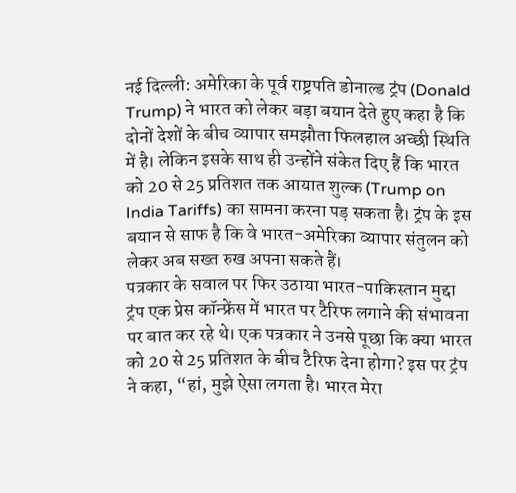नई दिल्ली: अमेरिका के पूर्व राष्ट्रपति डोनाल्ड ट्रंप (Donald Trump) ने भारत को लेकर बड़ा बयान देते हुए कहा है कि दोनों देशों के बीच व्यापार समझौता फिलहाल अच्छी स्थिति में है। लेकिन इसके साथ ही उन्होंने संकेत दिए हैं कि भारत को 20 से 25 प्रतिशत तक आयात शुल्क (Trump on India Tariffs) का सामना करना पड़ सकता है। ट्रंप के इस बयान से साफ है कि वे भारत-अमेरिका व्यापार संतुलन को लेकर अब सख्त रुख अपना सकते हैं।
पत्रकार के सवाल पर फिर उठाया भारत-पाकिस्तान मुद्दा
ट्रंप एक प्रेस कॉन्फ्रेंस में भारत पर टैरिफ लगाने की संभावना पर बात कर रहे थे। एक पत्रकार ने उनसे पूछा कि क्या भारत को 20 से 25 प्रतिशत के बीच टैरिफ देना होगा? इस पर ट्रंप ने कहा, “हां, मुझे ऐसा लगता है। भारत मेरा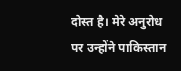दोस्त है। मेरे अनुरोध पर उन्होंने पाकिस्तान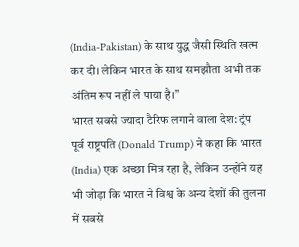(India-Pakistan) के साथ युद्ध जैसी स्थिति खत्म कर दी। लेकिन भारत के साथ समझौता अभी तक अंतिम रूप नहीं ले पाया है।”
भारत सबसे ज्यादा टैरिफ लगाने वाला देश: ट्रंप
पूर्व राष्ट्रपति (Donald Trump) ने कहा कि भारत (India) एक अच्छा मित्र रहा है, लेकिन उन्होंने यह भी जोड़ा कि भारत ने विश्व के अन्य देशों की तुलना में सबसे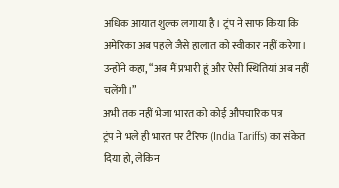अधिक आयात शुल्क लगाया है। ट्रंप ने साफ किया कि अमेरिका अब पहले जैसे हालात को स्वीकार नहीं करेगा। उन्होंने कहा, “अब मैं प्रभारी हूं और ऐसी स्थितियां अब नहीं चलेंगी।”
अभी तक नहीं भेजा भारत को कोई औपचारिक पत्र
ट्रंप ने भले ही भारत पर टैरिफ (India Tariffs) का संकेत दिया हो, लेकिन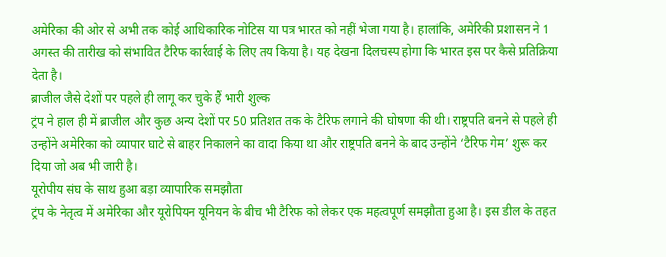अमेरिका की ओर से अभी तक कोई आधिकारिक नोटिस या पत्र भारत को नहीं भेजा गया है। हालांकि, अमेरिकी प्रशासन ने 1 अगस्त की तारीख को संभावित टैरिफ कार्रवाई के लिए तय किया है। यह देखना दिलचस्प होगा कि भारत इस पर कैसे प्रतिक्रिया देता है।
ब्राजील जैसे देशों पर पहले ही लागू कर चुके हैं भारी शुल्क
ट्रंप ने हाल ही में ब्राजील और कुछ अन्य देशों पर 50 प्रतिशत तक के टैरिफ लगाने की घोषणा की थी। राष्ट्रपति बनने से पहले ही उन्होंने अमेरिका को व्यापार घाटे से बाहर निकालने का वादा किया था और राष्ट्रपति बनने के बाद उन्होंने ‘टैरिफ गेम’ शुरू कर दिया जो अब भी जारी है।
यूरोपीय संघ के साथ हुआ बड़ा व्यापारिक समझौता
ट्रंप के नेतृत्व में अमेरिका और यूरोपियन यूनियन के बीच भी टैरिफ को लेकर एक महत्वपूर्ण समझौता हुआ है। इस डील के तहत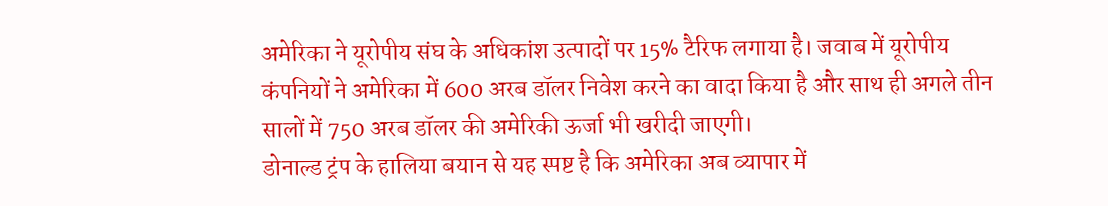अमेरिका ने यूरोपीय संघ के अधिकांश उत्पादों पर 15% टैरिफ लगाया है। जवाब में यूरोपीय कंपनियों ने अमेरिका में 600 अरब डॉलर निवेश करने का वादा किया है और साथ ही अगले तीन सालों में 750 अरब डॉलर की अमेरिकी ऊर्जा भी खरीदी जाएगी।
डोनाल्ड ट्रंप के हालिया बयान से यह स्पष्ट है कि अमेरिका अब व्यापार में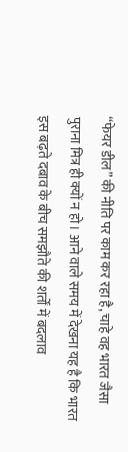“फेयर डील” की नीति पर काम कर रहा है, चाहे वह भारत जैसा पुराना मित्र ही क्यों न हो। आने वाले समय में देखना यह है कि भारत इस बढ़ते दबाव के बीच समझौते की शर्तों में बदलाव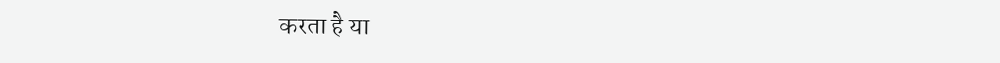करता है या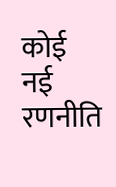कोई नई रणनीति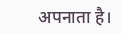अपनाता है।